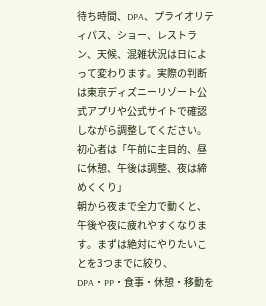待ち時間、DPA、プライオリティパス、ショー、レストラン、天候、混雑状況は日によって変わります。実際の判断は東京ディズニーリゾート公式アプリや公式サイトで確認しながら調整してください。
初心者は「午前に主目的、昼に休憩、午後は調整、夜は締めくくり」
朝から夜まで全力で動くと、午後や夜に疲れやすくなります。まずは絶対にやりたいことを3つまでに絞り、DPA・PP・食事・休憩・移動を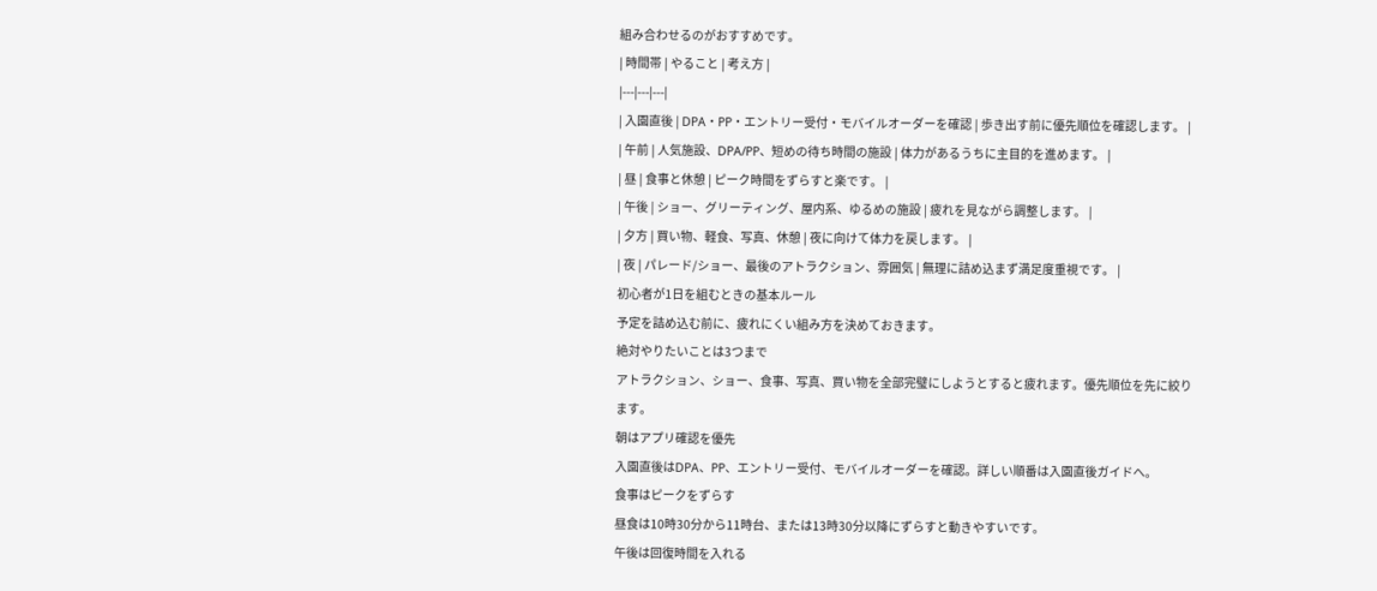組み合わせるのがおすすめです。
| 時間帯 | やること | 考え方 |
|---|---|---|
| 入園直後 | DPA・PP・エントリー受付・モバイルオーダーを確認 | 歩き出す前に優先順位を確認します。 |
| 午前 | 人気施設、DPA/PP、短めの待ち時間の施設 | 体力があるうちに主目的を進めます。 |
| 昼 | 食事と休憩 | ピーク時間をずらすと楽です。 |
| 午後 | ショー、グリーティング、屋内系、ゆるめの施設 | 疲れを見ながら調整します。 |
| 夕方 | 買い物、軽食、写真、休憩 | 夜に向けて体力を戻します。 |
| 夜 | パレード/ショー、最後のアトラクション、雰囲気 | 無理に詰め込まず満足度重視です。 |
初心者が1日を組むときの基本ルール
予定を詰め込む前に、疲れにくい組み方を決めておきます。
絶対やりたいことは3つまで
アトラクション、ショー、食事、写真、買い物を全部完璧にしようとすると疲れます。優先順位を先に絞ります。
朝はアプリ確認を優先
入園直後はDPA、PP、エントリー受付、モバイルオーダーを確認。詳しい順番は入園直後ガイドへ。
食事はピークをずらす
昼食は10時30分から11時台、または13時30分以降にずらすと動きやすいです。
午後は回復時間を入れる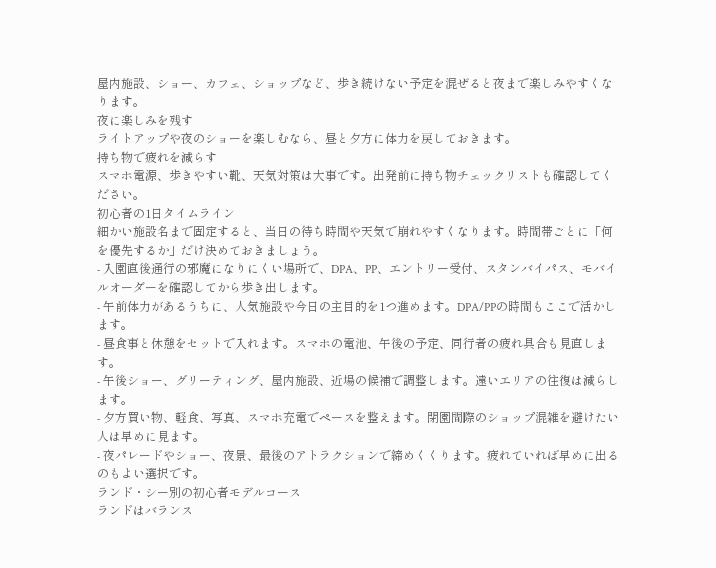屋内施設、ショー、カフェ、ショップなど、歩き続けない予定を混ぜると夜まで楽しみやすくなります。
夜に楽しみを残す
ライトアップや夜のショーを楽しむなら、昼と夕方に体力を戻しておきます。
持ち物で疲れを減らす
スマホ電源、歩きやすい靴、天気対策は大事です。出発前に持ち物チェックリストも確認してください。
初心者の1日タイムライン
細かい施設名まで固定すると、当日の待ち時間や天気で崩れやすくなります。時間帯ごとに「何を優先するか」だけ決めておきましょう。
- 入園直後通行の邪魔になりにくい場所で、DPA、PP、エントリー受付、スタンバイパス、モバイルオーダーを確認してから歩き出します。
- 午前体力があるうちに、人気施設や今日の主目的を1つ進めます。DPA/PPの時間もここで活かします。
- 昼食事と休憩をセットで入れます。スマホの電池、午後の予定、同行者の疲れ具合も見直します。
- 午後ショー、グリーティング、屋内施設、近場の候補で調整します。遠いエリアの往復は減らします。
- 夕方買い物、軽食、写真、スマホ充電でペースを整えます。閉園間際のショップ混雑を避けたい人は早めに見ます。
- 夜パレードやショー、夜景、最後のアトラクションで締めくくります。疲れていれば早めに出るのもよい選択です。
ランド・シー別の初心者モデルコース
ランドはバランス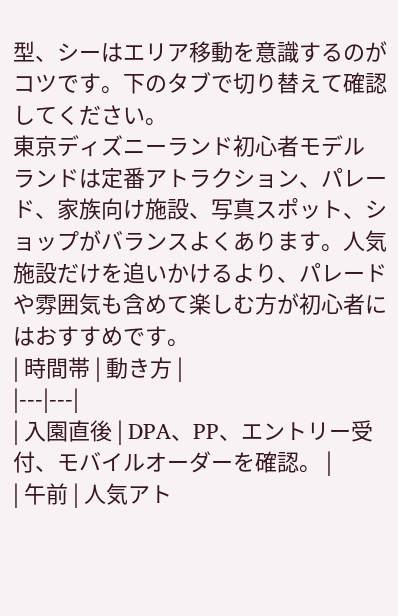型、シーはエリア移動を意識するのがコツです。下のタブで切り替えて確認してください。
東京ディズニーランド初心者モデル
ランドは定番アトラクション、パレード、家族向け施設、写真スポット、ショップがバランスよくあります。人気施設だけを追いかけるより、パレードや雰囲気も含めて楽しむ方が初心者にはおすすめです。
| 時間帯 | 動き方 |
|---|---|
| 入園直後 | DPA、PP、エントリー受付、モバイルオーダーを確認。 |
| 午前 | 人気アト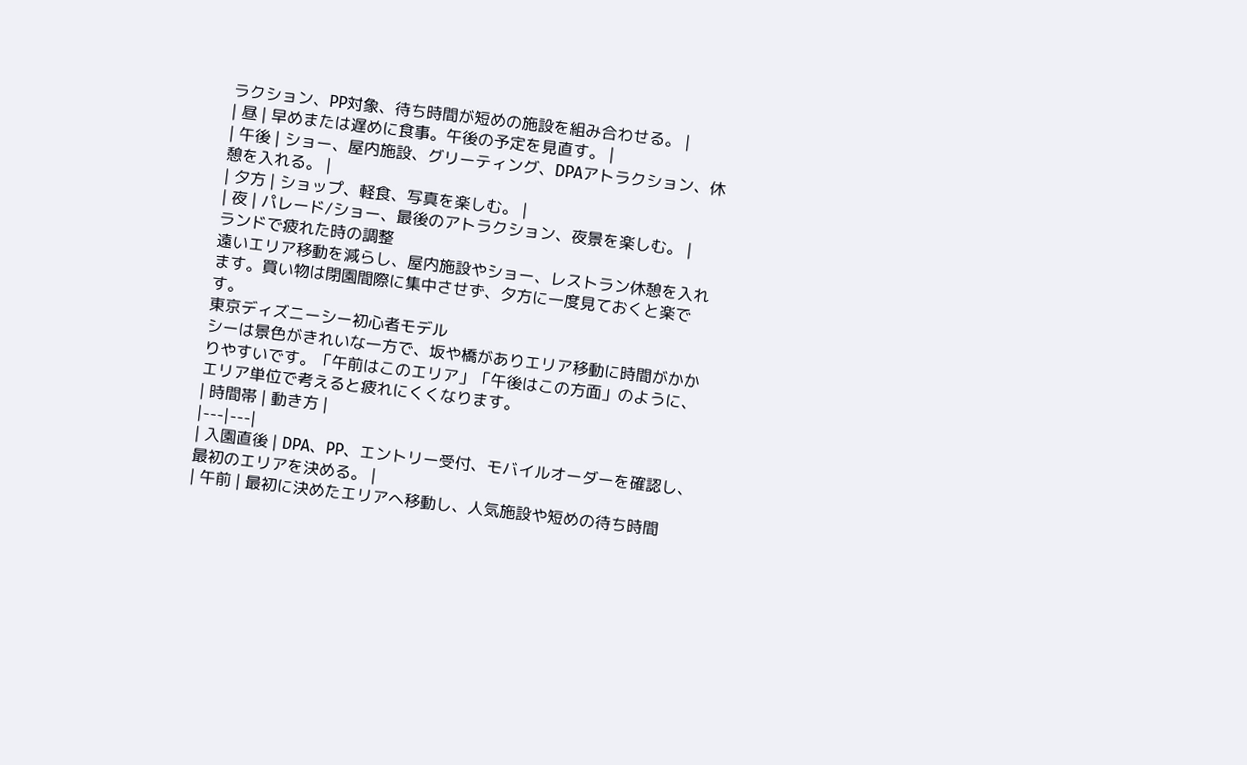ラクション、PP対象、待ち時間が短めの施設を組み合わせる。 |
| 昼 | 早めまたは遅めに食事。午後の予定を見直す。 |
| 午後 | ショー、屋内施設、グリーティング、DPAアトラクション、休憩を入れる。 |
| 夕方 | ショップ、軽食、写真を楽しむ。 |
| 夜 | パレード/ショー、最後のアトラクション、夜景を楽しむ。 |
ランドで疲れた時の調整
遠いエリア移動を減らし、屋内施設やショー、レストラン休憩を入れます。買い物は閉園間際に集中させず、夕方に一度見ておくと楽です。
東京ディズニーシー初心者モデル
シーは景色がきれいな一方で、坂や橋がありエリア移動に時間がかかりやすいです。「午前はこのエリア」「午後はこの方面」のように、エリア単位で考えると疲れにくくなります。
| 時間帯 | 動き方 |
|---|---|
| 入園直後 | DPA、PP、エントリー受付、モバイルオーダーを確認し、最初のエリアを決める。 |
| 午前 | 最初に決めたエリアへ移動し、人気施設や短めの待ち時間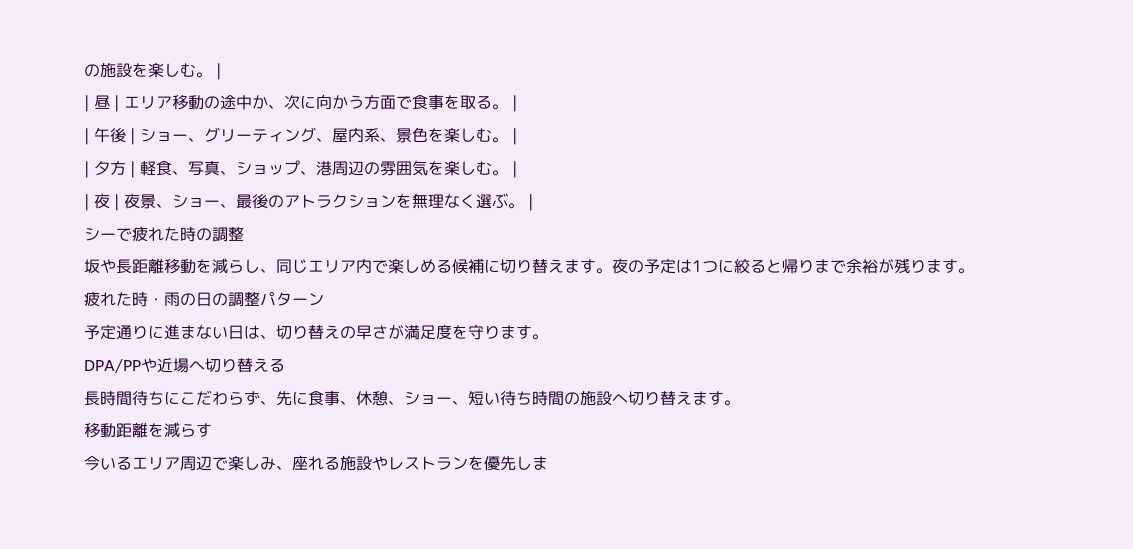の施設を楽しむ。 |
| 昼 | エリア移動の途中か、次に向かう方面で食事を取る。 |
| 午後 | ショー、グリーティング、屋内系、景色を楽しむ。 |
| 夕方 | 軽食、写真、ショップ、港周辺の雰囲気を楽しむ。 |
| 夜 | 夜景、ショー、最後のアトラクションを無理なく選ぶ。 |
シーで疲れた時の調整
坂や長距離移動を減らし、同じエリア内で楽しめる候補に切り替えます。夜の予定は1つに絞ると帰りまで余裕が残ります。
疲れた時・雨の日の調整パターン
予定通りに進まない日は、切り替えの早さが満足度を守ります。
DPA/PPや近場へ切り替える
長時間待ちにこだわらず、先に食事、休憩、ショー、短い待ち時間の施設へ切り替えます。
移動距離を減らす
今いるエリア周辺で楽しみ、座れる施設やレストランを優先しま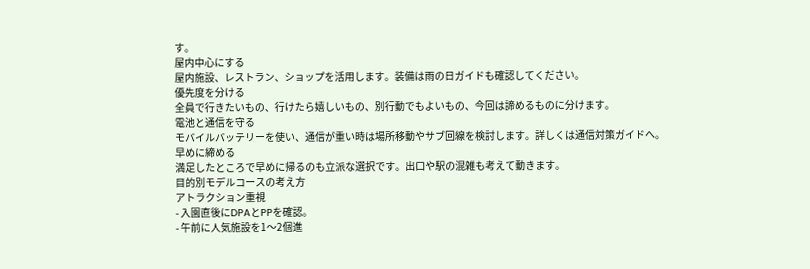す。
屋内中心にする
屋内施設、レストラン、ショップを活用します。装備は雨の日ガイドも確認してください。
優先度を分ける
全員で行きたいもの、行けたら嬉しいもの、別行動でもよいもの、今回は諦めるものに分けます。
電池と通信を守る
モバイルバッテリーを使い、通信が重い時は場所移動やサブ回線を検討します。詳しくは通信対策ガイドへ。
早めに締める
満足したところで早めに帰るのも立派な選択です。出口や駅の混雑も考えて動きます。
目的別モデルコースの考え方
アトラクション重視
- 入園直後にDPAとPPを確認。
- 午前に人気施設を1〜2個進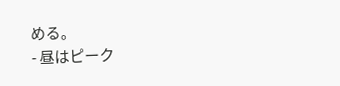める。
- 昼はピーク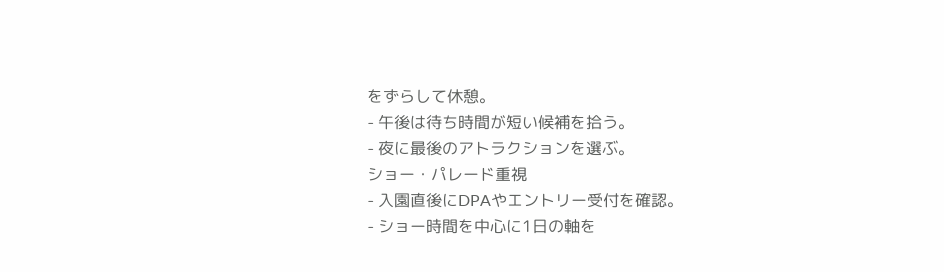をずらして休憩。
- 午後は待ち時間が短い候補を拾う。
- 夜に最後のアトラクションを選ぶ。
ショー・パレード重視
- 入園直後にDPAやエントリー受付を確認。
- ショー時間を中心に1日の軸を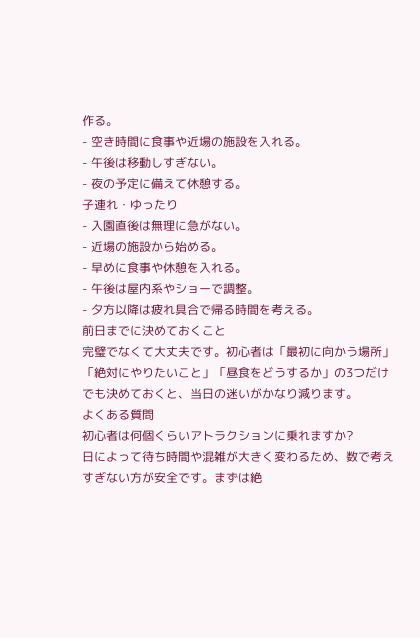作る。
- 空き時間に食事や近場の施設を入れる。
- 午後は移動しすぎない。
- 夜の予定に備えて休憩する。
子連れ・ゆったり
- 入園直後は無理に急がない。
- 近場の施設から始める。
- 早めに食事や休憩を入れる。
- 午後は屋内系やショーで調整。
- 夕方以降は疲れ具合で帰る時間を考える。
前日までに決めておくこと
完璧でなくて大丈夫です。初心者は「最初に向かう場所」「絶対にやりたいこと」「昼食をどうするか」の3つだけでも決めておくと、当日の迷いがかなり減ります。
よくある質問
初心者は何個くらいアトラクションに乗れますか?
日によって待ち時間や混雑が大きく変わるため、数で考えすぎない方が安全です。まずは絶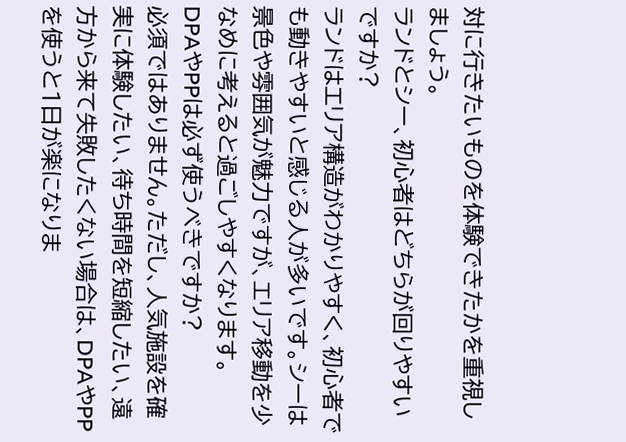対に行きたいものを体験できたかを重視しましょう。
ランドとシー、初心者はどちらが回りやすいですか?
ランドはエリア構造がわかりやすく、初心者でも動きやすいと感じる人が多いです。シーは景色や雰囲気が魅力ですが、エリア移動を少なめに考えると過ごしやすくなります。
DPAやPPは必ず使うべきですか?
必須ではありません。ただし、人気施設を確実に体験したい、待ち時間を短縮したい、遠方から来て失敗したくない場合は、DPAやPPを使うと1日が楽になりま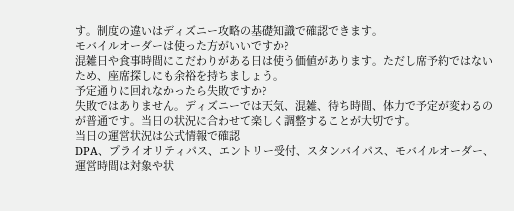す。制度の違いはディズニー攻略の基礎知識で確認できます。
モバイルオーダーは使った方がいいですか?
混雑日や食事時間にこだわりがある日は使う価値があります。ただし席予約ではないため、座席探しにも余裕を持ちましょう。
予定通りに回れなかったら失敗ですか?
失敗ではありません。ディズニーでは天気、混雑、待ち時間、体力で予定が変わるのが普通です。当日の状況に合わせて楽しく調整することが大切です。
当日の運営状況は公式情報で確認
DPA、プライオリティパス、エントリー受付、スタンバイパス、モバイルオーダー、運営時間は対象や状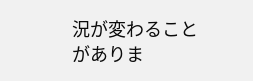況が変わることがありま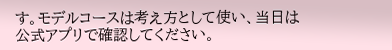す。モデルコースは考え方として使い、当日は公式アプリで確認してください。